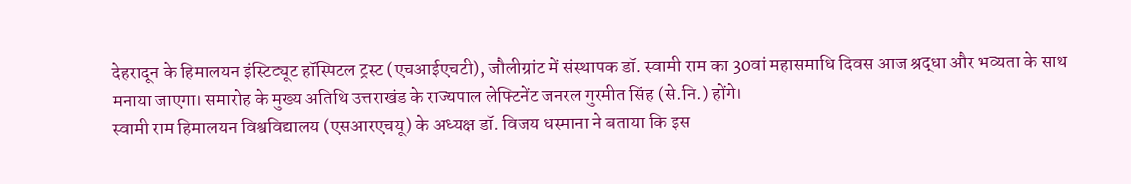देहरादून के हिमालयन इंस्टिट्यूट हॉस्पिटल ट्रस्ट (एचआईएचटी), जौलीग्रांट में संस्थापक डॉ. स्वामी राम का 30वां महासमाधि दिवस आज श्रद्धा और भव्यता के साथ मनाया जाएगा। समारोह के मुख्य अतिथि उत्तराखंड के राज्यपाल लेफ्टिनेंट जनरल गुरमीत सिंह (से.नि.) होंगे।
स्वामी राम हिमालयन विश्वविद्यालय (एसआरएचयू) के अध्यक्ष डॉ. विजय धस्माना ने बताया कि इस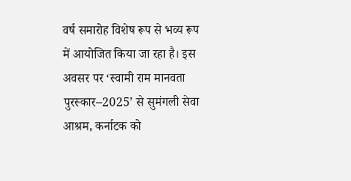वर्ष समारोह विशेष रूप से भव्य रूप में आयोजित किया जा रहा है। इस अवसर पर ‘स्वामी राम मानवता पुरस्कार–2025’ से सुमंगली सेवा आश्रम, कर्नाटक को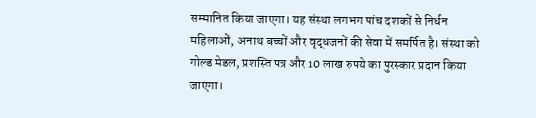सम्मानित किया जाएगा। यह संस्था लगभग पांच दशकों से निर्धन महिलाओं, अनाथ बच्चों और वृद्धजनों की सेवा में समर्पित है। संस्था को गोल्ड मेडल, प्रशस्ति पत्र और 10 लाख रुपये का पुरस्कार प्रदान किया जाएगा।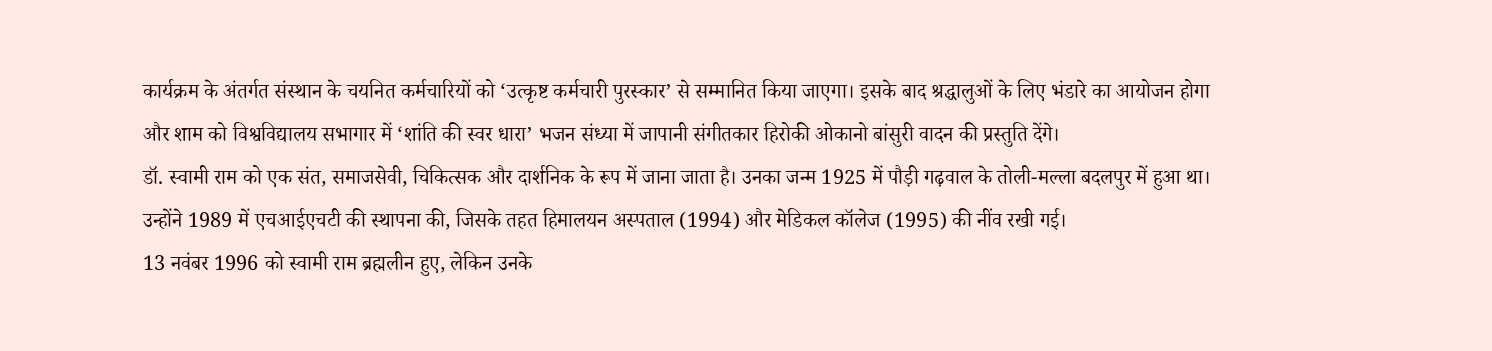कार्यक्रम के अंतर्गत संस्थान के चयनित कर्मचारियों को ‘उत्कृष्ट कर्मचारी पुरस्कार’ से सम्मानित किया जाएगा। इसके बाद श्रद्धालुओं के लिए भंडारे का आयोजन होगा और शाम को विश्वविद्यालय सभागार में ‘शांति की स्वर धारा’ भजन संध्या में जापानी संगीतकार हिरोकी ओकानो बांसुरी वादन की प्रस्तुति देंगे।
डॉ. स्वामी राम को एक संत, समाजसेवी, चिकित्सक और दार्शनिक के रूप में जाना जाता है। उनका जन्म 1925 में पौड़ी गढ़वाल के तोली-मल्ला बदलपुर में हुआ था। उन्होंने 1989 में एचआईएचटी की स्थापना की, जिसके तहत हिमालयन अस्पताल (1994) और मेडिकल कॉलेज (1995) की नींव रखी गई।
13 नवंबर 1996 को स्वामी राम ब्रह्मलीन हुए, लेकिन उनके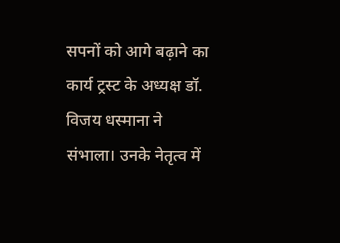सपनों को आगे बढ़ाने का कार्य ट्रस्ट के अध्यक्ष डॉ. विजय धस्माना ने संभाला। उनके नेतृत्व में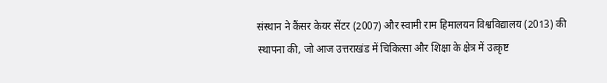संस्थान ने कैंसर केयर सेंटर (2007) और स्वामी राम हिमालयन विश्वविद्यालय (2013) की स्थापना की, जो आज उत्तराखंड में चिकित्सा और शिक्षा के क्षेत्र में उत्कृष्ट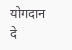योगदान दे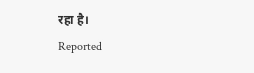रहा है।
Reported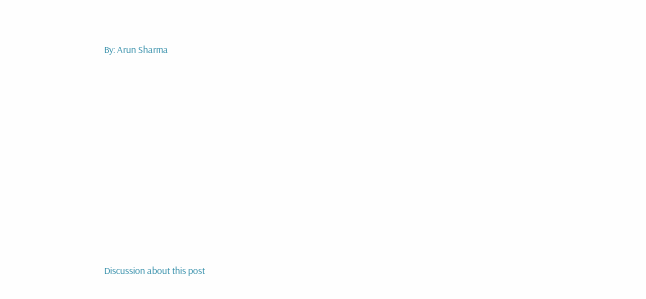By: Arun Sharma












Discussion about this post